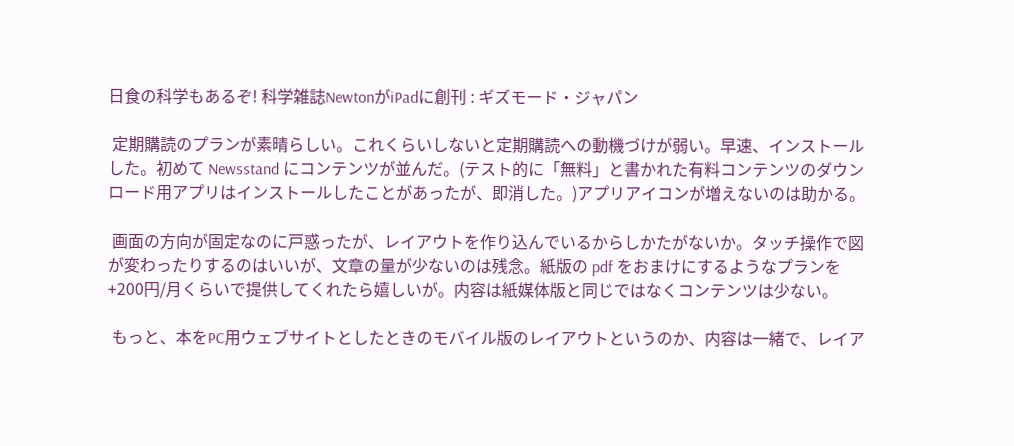日食の科学もあるぞ! 科学雑誌NewtonがiPadに創刊 : ギズモード・ジャパン

 定期購読のプランが素晴らしい。これくらいしないと定期購読への動機づけが弱い。早速、インストールした。初めて Newsstand にコンテンツが並んだ。(テスト的に「無料」と書かれた有料コンテンツのダウンロード用アプリはインストールしたことがあったが、即消した。)アプリアイコンが増えないのは助かる。

 画面の方向が固定なのに戸惑ったが、レイアウトを作り込んでいるからしかたがないか。タッチ操作で図が変わったりするのはいいが、文章の量が少ないのは残念。紙版の pdf をおまけにするようなプランを+200円/月くらいで提供してくれたら嬉しいが。内容は紙媒体版と同じではなくコンテンツは少ない。

 もっと、本をPC用ウェブサイトとしたときのモバイル版のレイアウトというのか、内容は一緒で、レイア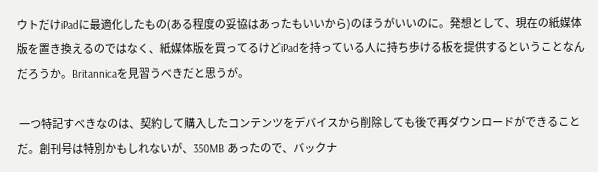ウトだけiPadに最適化したもの(ある程度の妥協はあったもいいから)のほうがいいのに。発想として、現在の紙媒体版を置き換えるのではなく、紙媒体版を買ってるけどiPadを持っている人に持ち歩ける板を提供するということなんだろうか。Britannicaを見習うべきだと思うが。

 一つ特記すべきなのは、契約して購入したコンテンツをデバイスから削除しても後で再ダウンロードができることだ。創刊号は特別かもしれないが、350MB あったので、バックナ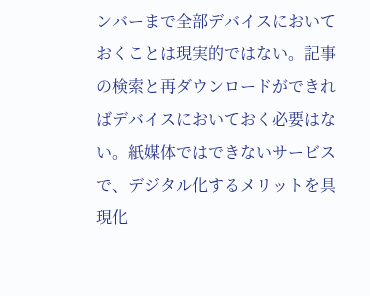ンバーまで全部デバイスにおいておくことは現実的ではない。記事の検索と再ダウンロードができればデバイスにおいておく必要はない。紙媒体ではできないサービスで、デジタル化するメリットを具現化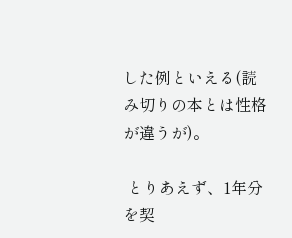した例といえる(読み切りの本とは性格が違うが)。

 とりあえず、1年分を契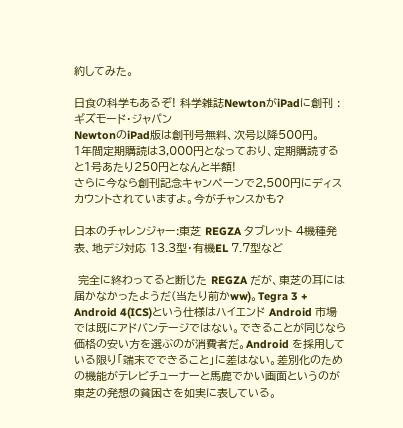約してみた。

日食の科学もあるぞ! 科学雑誌NewtonがiPadに創刊 : ギズモード・ジャパン
NewtonのiPad版は創刊号無料、次号以降500円。
1年間定期購読は3,000円となっており、定期購読すると1号あたり250円となんと半額!
さらに今なら創刊記念キャンペーンで2,500円にディスカウントされていますよ。今がチャンスかも?

日本のチャレンジャー:東芝 REGZA タブレット 4機種発表、地デジ対応 13.3型・有機EL 7.7型など

 完全に終わってると断じた REGZA だが、東芝の耳には届かなかったようだ(当たり前かww)。Tegra 3 + Android 4(ICS)という仕様はハイエンド Android 市場では既にアドバンテージではない。できることが同じなら価格の安い方を選ぶのが消費者だ。Android を採用している限り「端末でできること」に差はない。差別化のための機能がテレビチューナーと馬鹿でかい画面というのが東芝の発想の貧困さを如実に表している。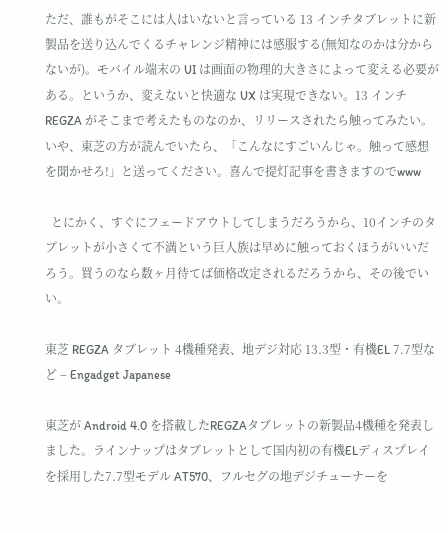ただ、誰もがそこには人はいないと言っている 13 インチタブレットに新製品を送り込んでくるチャレンジ精神には感服する(無知なのかは分からないが)。モバイル端末の UI は画面の物理的大きさによって変える必要がある。というか、変えないと快適な UX は実現できない。13 インチ REGZA がそこまで考えたものなのか、リリースされたら触ってみたい。いや、東芝の方が読んでいたら、「こんなにすごいんじゃ。触って感想を聞かせろ!」と送ってください。喜んで提灯記事を書きますのでwww

  とにかく、すぐにフェードアウトしてしまうだろうから、10インチのタブレットが小さくて不満という巨人族は早めに触っておくほうがいいだろう。買うのなら数ヶ月待てば価格改定されるだろうから、その後でいい。

東芝 REGZA タブレット 4機種発表、地デジ対応 13.3型・有機EL 7.7型など – Engadget Japanese

東芝が Android 4.0 を搭載したREGZAタブレットの新製品4機種を発表しました。ラインナップはタブレットとして国内初の有機ELディスプレイを採用した7.7型モデル AT570、フルセグの地デジチューナーを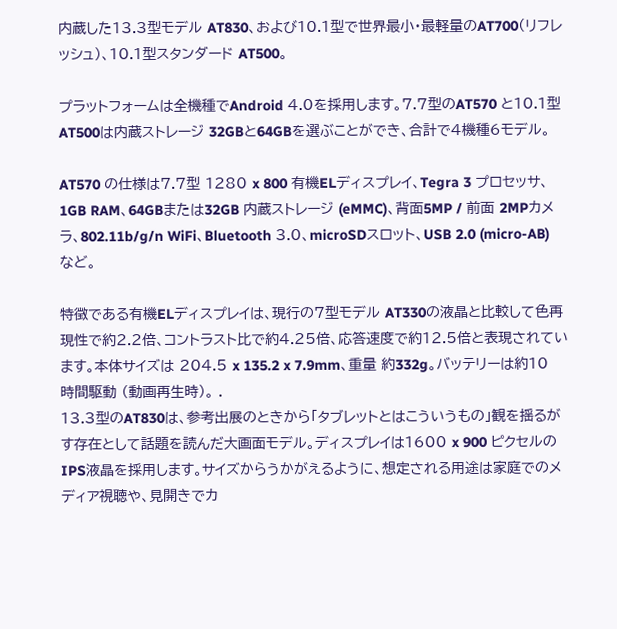内蔵した13.3型モデル AT830、および10.1型で世界最小・最軽量のAT700(リフレッシュ)、10.1型スタンダード AT500。

プラットフォームは全機種でAndroid 4.0を採用します。7.7型のAT570 と10.1型 AT500は内蔵ストレージ 32GBと64GBを選ぶことができ、合計で4機種6モデル。

AT570 の仕様は7.7型 1280 x 800 有機ELディスプレイ、Tegra 3 プロセッサ、1GB RAM、64GBまたは32GB 内蔵ストレージ (eMMC)、背面5MP / 前面 2MPカメラ、802.11b/g/n WiFi、Bluetooth 3.0、microSDスロット、USB 2.0 (micro-AB)など。

特徴である有機ELディスプレイは、現行の7型モデル AT330の液晶と比較して色再現性で約2.2倍、コントラスト比で約4.25倍、応答速度で約12.5倍と表現されています。本体サイズは 204.5 x 135.2 x 7.9mm、重量 約332g。バッテリーは約10時間駆動 (動画再生時)。 .
13.3型のAT830は、参考出展のときから「タブレットとはこういうもの」観を揺るがす存在として話題を読んだ大画面モデル。ディスプレイは1600 x 900 ピクセルのIPS液晶を採用します。サイズからうかがえるように、想定される用途は家庭でのメディア視聴や、見開きでカ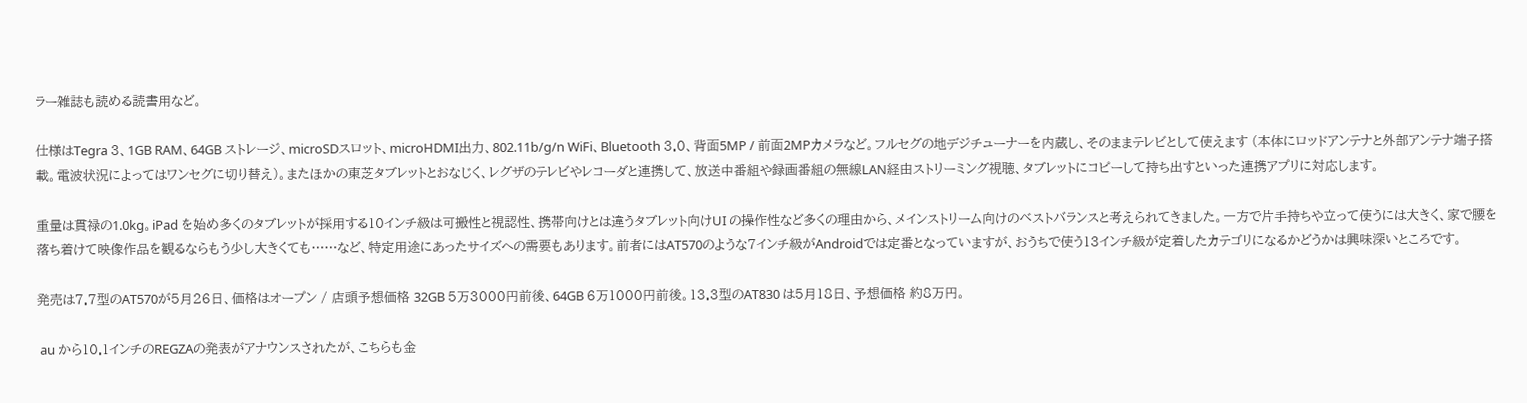ラー雑誌も読める読書用など。

仕様はTegra 3、1GB RAM、64GB ストレージ、microSDスロット、microHDMI出力、802.11b/g/n WiFi、Bluetooth 3.0、背面5MP / 前面2MPカメラなど。フルセグの地デジチューナーを内蔵し、そのままテレビとして使えます (本体にロッドアンテナと外部アンテナ端子搭載。電波状況によってはワンセグに切り替え)。またほかの東芝タブレットとおなじく、レグザのテレビやレコーダと連携して、放送中番組や録画番組の無線LAN経由ストリーミング視聴、タブレットにコピーして持ち出すといった連携アプリに対応します。

重量は貫禄の1.0kg。iPad を始め多くのタブレットが採用する10インチ級は可搬性と視認性、携帯向けとは違うタブレット向けUI の操作性など多くの理由から、メインストリーム向けのベストバランスと考えられてきました。一方で片手持ちや立って使うには大きく、家で腰を落ち着けて映像作品を観るならもう少し大きくても……など、特定用途にあったサイズへの需要もあります。前者にはAT570のような7インチ級がAndroidでは定番となっていますが、おうちで使う13インチ級が定着したカテゴリになるかどうかは興味深いところです。

発売は7.7型のAT570が5月26日、価格はオープン / 店頭予想価格 32GB 5万3000円前後、64GB 6万1000円前後。13.3型のAT830 は5月18日、予想価格 約8万円。

 au から10.1インチのREGZAの発表がアナウンスされたが、こちらも金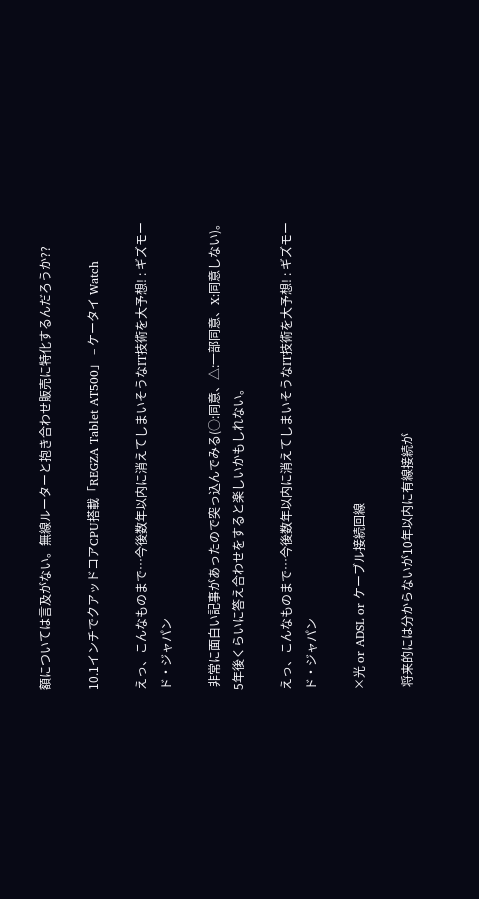額については言及がない。無線ルーターと抱き合わせ販売に特化するんだろうか??

10.1インチでクアッドコアCPU搭載「REGZA Tablet AT500」 – ケータイ Watch

えっ、こんなものまで…今後数年以内に消えてしまいそうなIT技術を大予想! : ギズモード・ジャパン

 非常に面白い記事があったので突っ込んでみる(○:同意、△:一部同意、X:同意しない)。5年後くらいに答え合わせをすると楽しいかもしれない。

えっ、こんなものまで…今後数年以内に消えてしまいそうなIT技術を大予想! : ギズモード・ジャパン

×光 or ADSL or ケーブル接続回線

 将来的には分からないが10年以内に有線接続が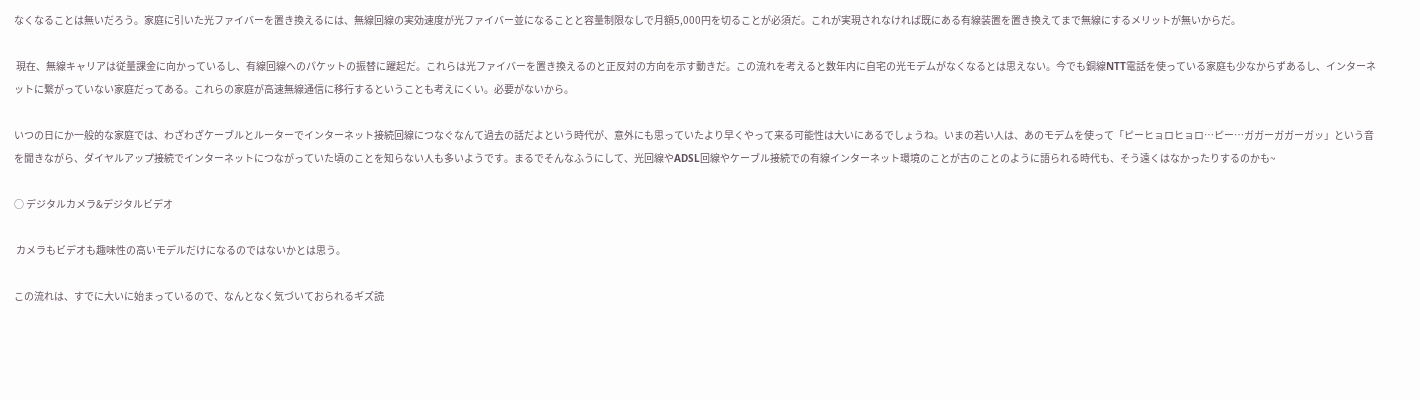なくなることは無いだろう。家庭に引いた光ファイバーを置き換えるには、無線回線の実効速度が光ファイバー並になることと容量制限なしで月額5,000円を切ることが必須だ。これが実現されなければ既にある有線装置を置き換えてまで無線にするメリットが無いからだ。

 現在、無線キャリアは従量課金に向かっているし、有線回線へのパケットの振替に躍起だ。これらは光ファイバーを置き換えるのと正反対の方向を示す動きだ。この流れを考えると数年内に自宅の光モデムがなくなるとは思えない。今でも銅線NTT電話を使っている家庭も少なからずあるし、インターネットに繋がっていない家庭だってある。これらの家庭が高速無線通信に移行するということも考えにくい。必要がないから。

いつの日にか一般的な家庭では、わざわざケーブルとルーターでインターネット接続回線につなぐなんて過去の話だよという時代が、意外にも思っていたより早くやって来る可能性は大いにあるでしょうね。いまの若い人は、あのモデムを使って「ピーヒョロヒョロ…ピー…ガガーガガーガッ」という音を聞きながら、ダイヤルアップ接続でインターネットにつながっていた頃のことを知らない人も多いようです。まるでそんなふうにして、光回線やADSL回線やケーブル接続での有線インターネット環境のことが古のことのように語られる時代も、そう遠くはなかったりするのかも~

○ デジタルカメラ&デジタルビデオ

 カメラもビデオも趣味性の高いモデルだけになるのではないかとは思う。

この流れは、すでに大いに始まっているので、なんとなく気づいておられるギズ読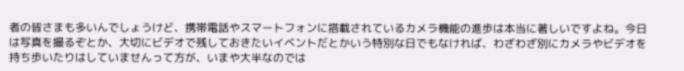者の皆さまも多いんでしょうけど、携帯電話やスマートフォンに搭載されているカメラ機能の進歩は本当に著しいですよね。今日は写真を撮るぞとか、大切にビデオで残しておきたいイベントだとかいう特別な日でもなければ、わざわざ別にカメラやビデオを持ち歩いたりはしていませんって方が、いまや大半なのでは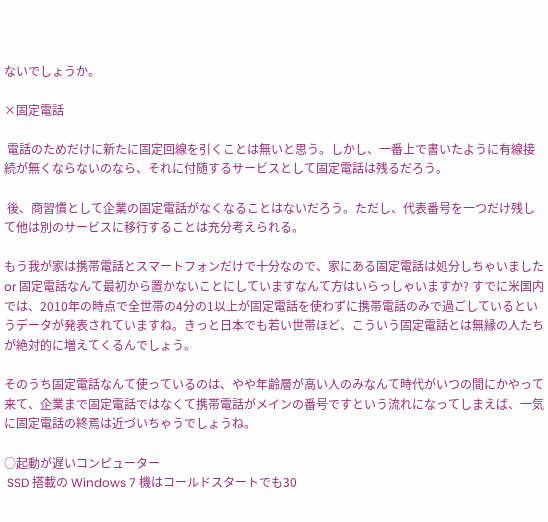ないでしょうか。

×固定電話

 電話のためだけに新たに固定回線を引くことは無いと思う。しかし、一番上で書いたように有線接続が無くならないのなら、それに付随するサービスとして固定電話は残るだろう。

 後、商習慣として企業の固定電話がなくなることはないだろう。ただし、代表番号を一つだけ残して他は別のサービスに移行することは充分考えられる。

もう我が家は携帯電話とスマートフォンだけで十分なので、家にある固定電話は処分しちゃいました or 固定電話なんて最初から置かないことにしていますなんて方はいらっしゃいますか? すでに米国内では、2010年の時点で全世帯の4分の1以上が固定電話を使わずに携帯電話のみで過ごしているというデータが発表されていますね。きっと日本でも若い世帯ほど、こういう固定電話とは無縁の人たちが絶対的に増えてくるんでしょう。

そのうち固定電話なんて使っているのは、やや年齢層が高い人のみなんて時代がいつの間にかやって来て、企業まで固定電話ではなくて携帯電話がメインの番号ですという流れになってしまえば、一気に固定電話の終焉は近づいちゃうでしょうね。

○起動が遅いコンピューター
 SSD 搭載の Windows 7 機はコールドスタートでも30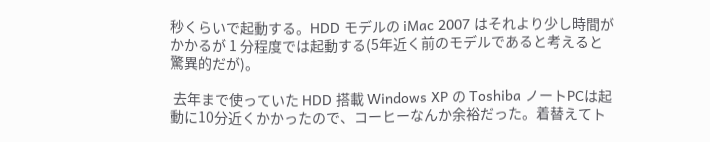秒くらいで起動する。HDD モデルの iMac 2007 はそれより少し時間がかかるが 1 分程度では起動する(5年近く前のモデルであると考えると驚異的だが)。

 去年まで使っていた HDD 搭載 Windows XP の Toshiba ノートPCは起動に10分近くかかったので、コーヒーなんか余裕だった。着替えてト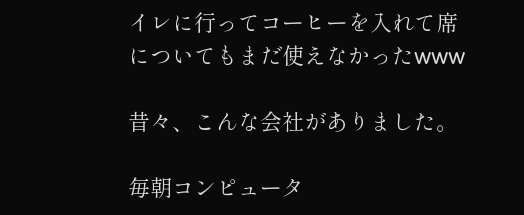イレに行ってコーヒーを入れて席についてもまだ使えなかったwww

昔々、こんな会社がありました。

毎朝コンピュータ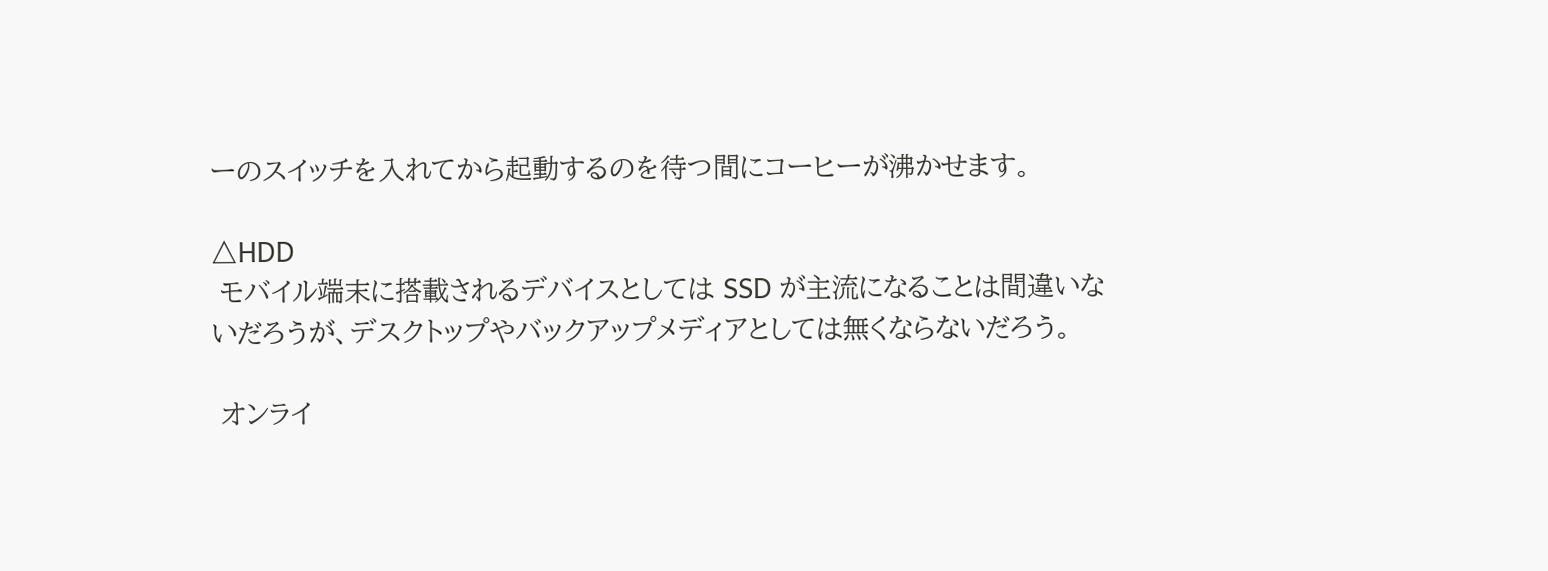ーのスイッチを入れてから起動するのを待つ間にコーヒーが沸かせます。

△HDD
 モバイル端末に搭載されるデバイスとしては SSD が主流になることは間違いないだろうが、デスクトップやバックアップメディアとしては無くならないだろう。

 オンライ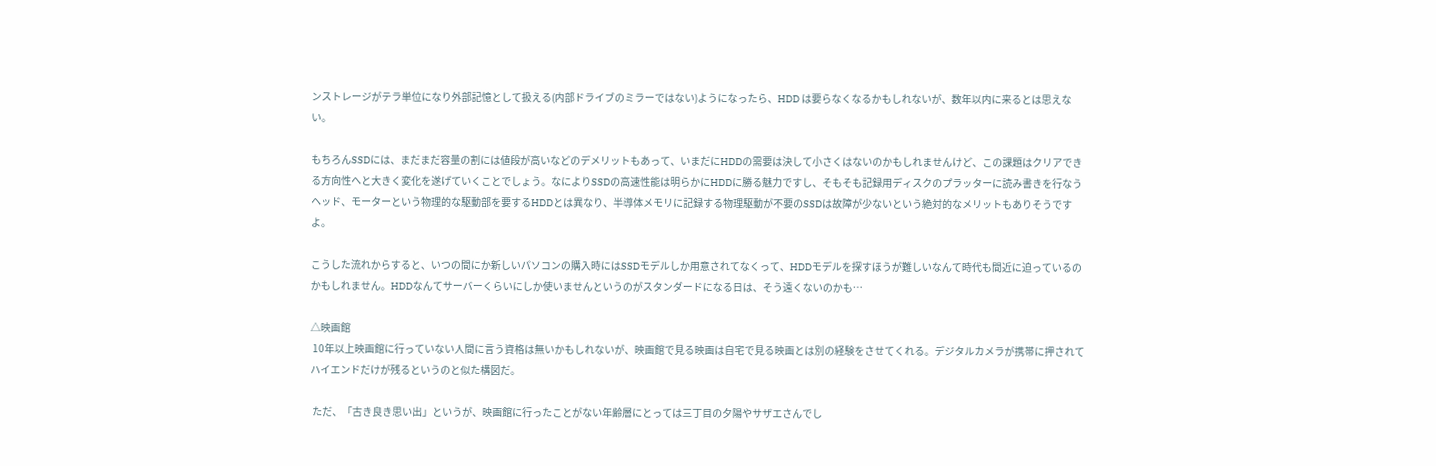ンストレージがテラ単位になり外部記憶として扱える(内部ドライブのミラーではない)ようになったら、HDD は要らなくなるかもしれないが、数年以内に来るとは思えない。

もちろんSSDには、まだまだ容量の割には値段が高いなどのデメリットもあって、いまだにHDDの需要は決して小さくはないのかもしれませんけど、この課題はクリアできる方向性へと大きく変化を遂げていくことでしょう。なによりSSDの高速性能は明らかにHDDに勝る魅力ですし、そもそも記録用ディスクのプラッターに読み書きを行なうヘッド、モーターという物理的な駆動部を要するHDDとは異なり、半導体メモリに記録する物理駆動が不要のSSDは故障が少ないという絶対的なメリットもありそうですよ。

こうした流れからすると、いつの間にか新しいパソコンの購入時にはSSDモデルしか用意されてなくって、HDDモデルを探すほうが難しいなんて時代も間近に迫っているのかもしれません。HDDなんてサーバーくらいにしか使いませんというのがスタンダードになる日は、そう遠くないのかも…

△映画館
 10年以上映画館に行っていない人間に言う資格は無いかもしれないが、映画館で見る映画は自宅で見る映画とは別の経験をさせてくれる。デジタルカメラが携帯に押されてハイエンドだけが残るというのと似た構図だ。

 ただ、「古き良き思い出」というが、映画館に行ったことがない年齢層にとっては三丁目の夕陽やサザエさんでし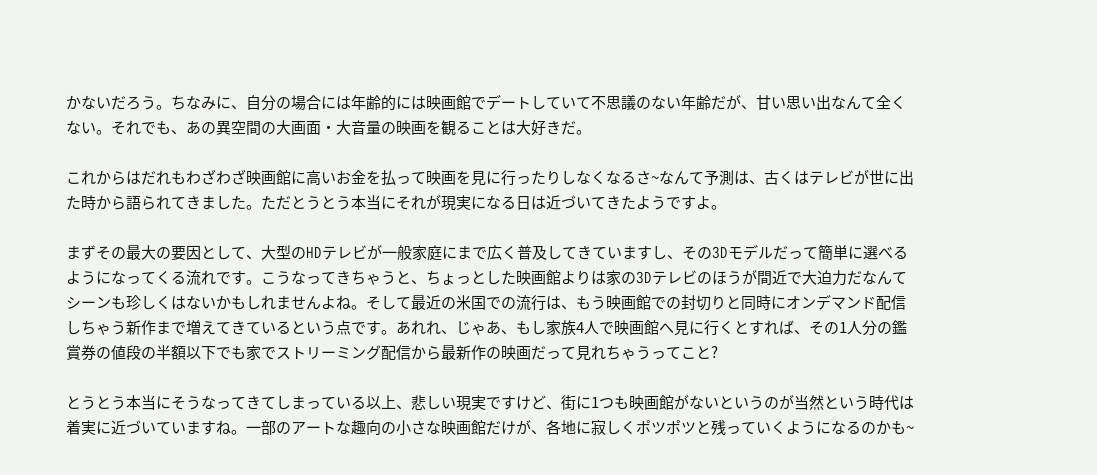かないだろう。ちなみに、自分の場合には年齢的には映画館でデートしていて不思議のない年齢だが、甘い思い出なんて全くない。それでも、あの異空間の大画面・大音量の映画を観ることは大好きだ。

これからはだれもわざわざ映画館に高いお金を払って映画を見に行ったりしなくなるさ~なんて予測は、古くはテレビが世に出た時から語られてきました。ただとうとう本当にそれが現実になる日は近づいてきたようですよ。

まずその最大の要因として、大型のHDテレビが一般家庭にまで広く普及してきていますし、その3Dモデルだって簡単に選べるようになってくる流れです。こうなってきちゃうと、ちょっとした映画館よりは家の3Dテレビのほうが間近で大迫力だなんてシーンも珍しくはないかもしれませんよね。そして最近の米国での流行は、もう映画館での封切りと同時にオンデマンド配信しちゃう新作まで増えてきているという点です。あれれ、じゃあ、もし家族4人で映画館へ見に行くとすれば、その1人分の鑑賞券の値段の半額以下でも家でストリーミング配信から最新作の映画だって見れちゃうってこと?

とうとう本当にそうなってきてしまっている以上、悲しい現実ですけど、街に1つも映画館がないというのが当然という時代は着実に近づいていますね。一部のアートな趣向の小さな映画館だけが、各地に寂しくポツポツと残っていくようになるのかも~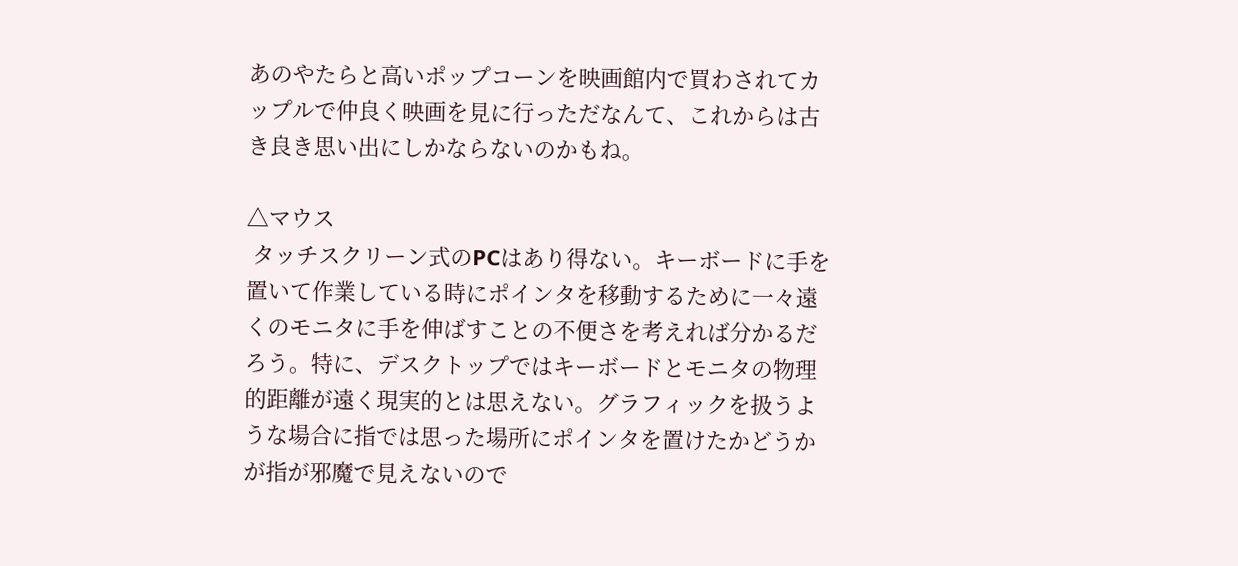あのやたらと高いポップコーンを映画館内で買わされてカップルで仲良く映画を見に行っただなんて、これからは古き良き思い出にしかならないのかもね。

△マウス
 タッチスクリーン式のPCはあり得ない。キーボードに手を置いて作業している時にポインタを移動するために一々遠くのモニタに手を伸ばすことの不便さを考えれば分かるだろう。特に、デスクトップではキーボードとモニタの物理的距離が遠く現実的とは思えない。グラフィックを扱うような場合に指では思った場所にポインタを置けたかどうかが指が邪魔で見えないので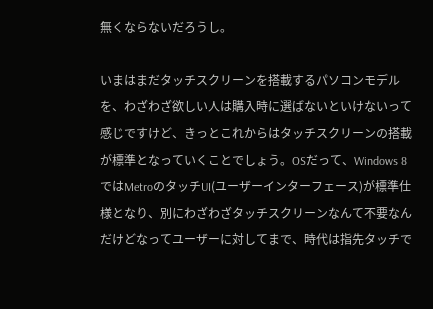無くならないだろうし。

いまはまだタッチスクリーンを搭載するパソコンモデルを、わざわざ欲しい人は購入時に選ばないといけないって感じですけど、きっとこれからはタッチスクリーンの搭載が標準となっていくことでしょう。OSだって、Windows 8ではMetroのタッチUI(ユーザーインターフェース)が標準仕様となり、別にわざわざタッチスクリーンなんて不要なんだけどなってユーザーに対してまで、時代は指先タッチで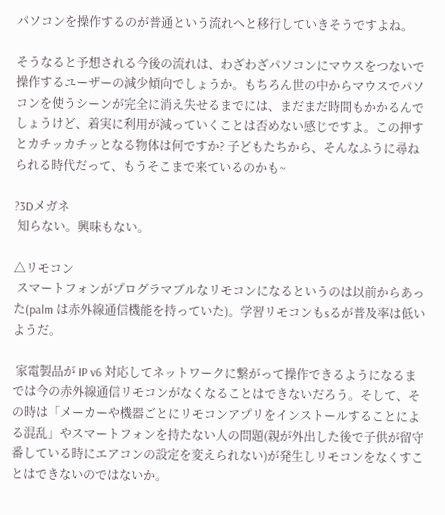パソコンを操作するのが普通という流れへと移行していきそうですよね。

そうなると予想される今後の流れは、わざわざパソコンにマウスをつないで操作するユーザーの減少傾向でしょうか。もちろん世の中からマウスでパソコンを使うシーンが完全に消え失せるまでには、まだまだ時間もかかるんでしょうけど、着実に利用が減っていくことは否めない感じですよ。この押すとカチッカチッとなる物体は何ですか? 子どもたちから、そんなふうに尋ねられる時代だって、もうそこまで来ているのかも~

?3Dメガネ
 知らない。興味もない。

△リモコン
 スマートフォンがプログラマブルなリモコンになるというのは以前からあった(palm は赤外線通信機能を持っていた)。学習リモコンもsるが普及率は低いようだ。

 家電製品が IP v6 対応してネットワークに繋がって操作できるようになるまでは今の赤外線通信リモコンがなくなることはできないだろう。そして、その時は「メーカーや機器ごとにリモコンアプリをインストールすることによる混乱」やスマートフォンを持たない人の問題(親が外出した後で子供が留守番している時にエアコンの設定を変えられない)が発生しリモコンをなくすことはできないのではないか。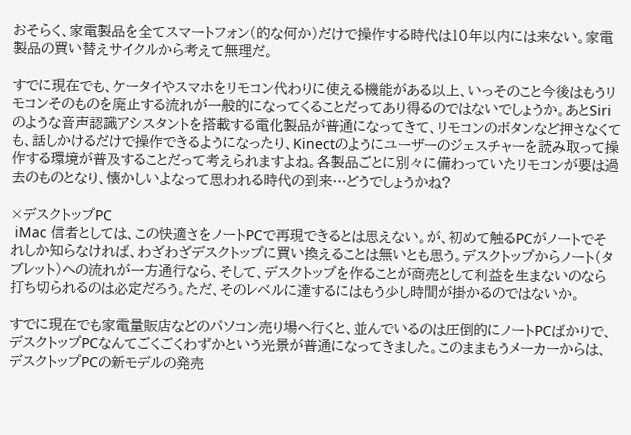おそらく、家電製品を全てスマートフォン(的な何か)だけで操作する時代は10年以内には来ない。家電製品の買い替えサイクルから考えて無理だ。

すでに現在でも、ケータイやスマホをリモコン代わりに使える機能がある以上、いっそのこと今後はもうリモコンそのものを廃止する流れが一般的になってくることだってあり得るのではないでしょうか。あとSiriのような音声認識アシスタントを搭載する電化製品が普通になってきて、リモコンのボタンなど押さなくても、話しかけるだけで操作できるようになったり、Kinectのようにユーザーのジェスチャーを読み取って操作する環境が普及することだって考えられますよね。各製品ごとに別々に備わっていたリモコンが要は過去のものとなり、懐かしいよなって思われる時代の到来…どうでしょうかね?

×デスクトップPC
 iMac 信者としては、この快適さをノートPCで再現できるとは思えない。が、初めて触るPCがノートでそれしか知らなければ、わざわざデスクトップに買い換えることは無いとも思う。デスクトップからノート(タブレット)への流れが一方通行なら、そして、デスクトップを作ることが商売として利益を生まないのなら打ち切られるのは必定だろう。ただ、そのレベルに達するにはもう少し時間が掛かるのではないか。

すでに現在でも家電量販店などのパソコン売り場へ行くと、並んでいるのは圧倒的にノートPCばかりで、デスクトップPCなんてごくごくわずかという光景が普通になってきました。このままもうメーカーからは、デスクトップPCの新モデルの発売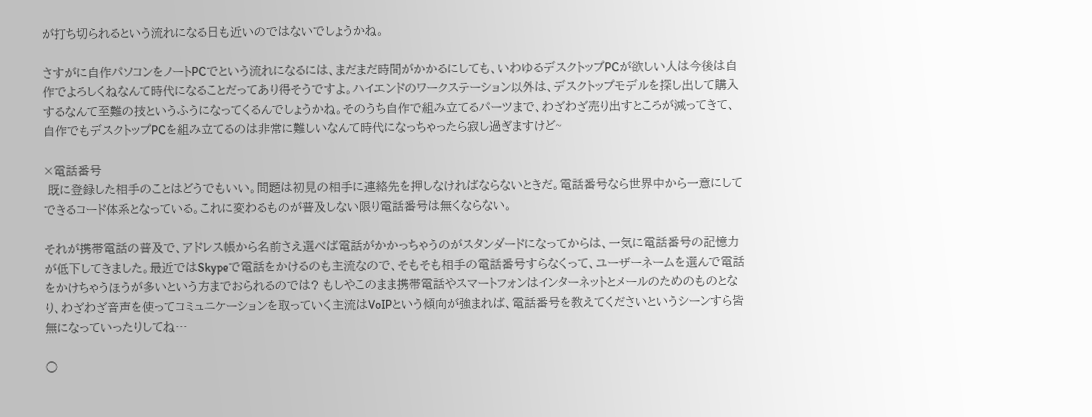が打ち切られるという流れになる日も近いのではないでしょうかね。

さすがに自作パソコンをノートPCでという流れになるには、まだまだ時間がかかるにしても、いわゆるデスクトップPCが欲しい人は今後は自作でよろしくねなんて時代になることだってあり得そうですよ。ハイエンドのワークステーション以外は、デスクトップモデルを探し出して購入するなんて至難の技というふうになってくるんでしょうかね。そのうち自作で組み立てるパーツまで、わざわざ売り出すところが減ってきて、自作でもデスクトップPCを組み立てるのは非常に難しいなんて時代になっちゃったら寂し過ぎますけど~

×電話番号
 既に登録した相手のことはどうでもいい。問題は初見の相手に連絡先を押しなければならないときだ。電話番号なら世界中から一意にしてできるコード体系となっている。これに変わるものが普及しない限り電話番号は無くならない。

それが携帯電話の普及で、アドレス帳から名前さえ選べば電話がかかっちゃうのがスタンダードになってからは、一気に電話番号の記憶力が低下してきました。最近ではSkypeで電話をかけるのも主流なので、そもそも相手の電話番号すらなくって、ユーザーネームを選んで電話をかけちゃうほうが多いという方までおられるのでは? もしやこのまま携帯電話やスマートフォンはインターネットとメールのためのものとなり、わざわざ音声を使ってコミュニケーションを取っていく主流はVoIPという傾向が強まれば、電話番号を教えてくださいというシーンすら皆無になっていったりしてね…

○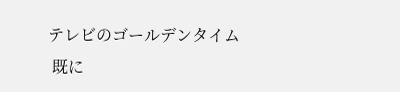テレビのゴールデンタイム
 既に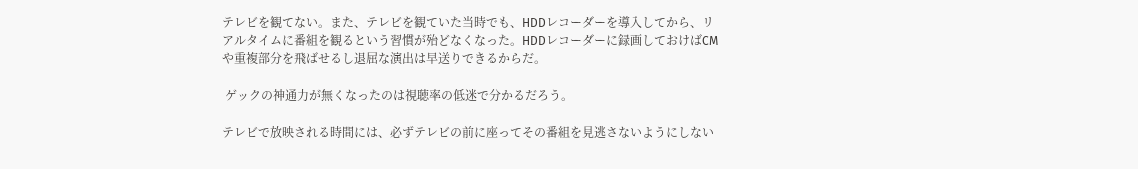テレビを観てない。また、テレビを観ていた当時でも、HDDレコーダーを導入してから、リアルタイムに番組を観るという習慣が殆どなくなった。HDDレコーダーに録画しておけばCMや重複部分を飛ばせるし退屈な演出は早送りできるからだ。

 ゲックの神通力が無くなったのは視聴率の低迷で分かるだろう。

テレビで放映される時間には、必ずテレビの前に座ってその番組を見逃さないようにしない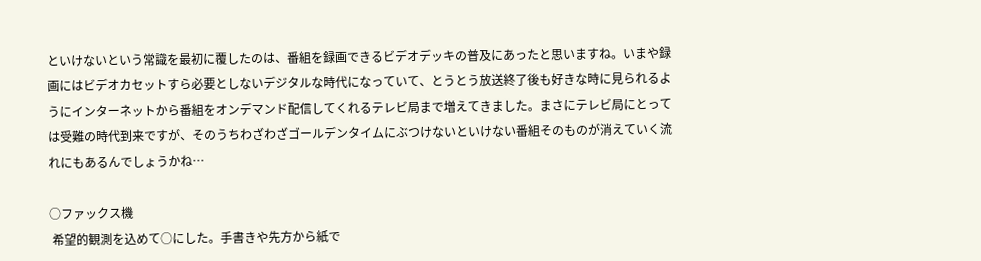といけないという常識を最初に覆したのは、番組を録画できるビデオデッキの普及にあったと思いますね。いまや録画にはビデオカセットすら必要としないデジタルな時代になっていて、とうとう放送終了後も好きな時に見られるようにインターネットから番組をオンデマンド配信してくれるテレビ局まで増えてきました。まさにテレビ局にとっては受難の時代到来ですが、そのうちわざわざゴールデンタイムにぶつけないといけない番組そのものが消えていく流れにもあるんでしょうかね…

○ファックス機
 希望的観測を込めて○にした。手書きや先方から紙で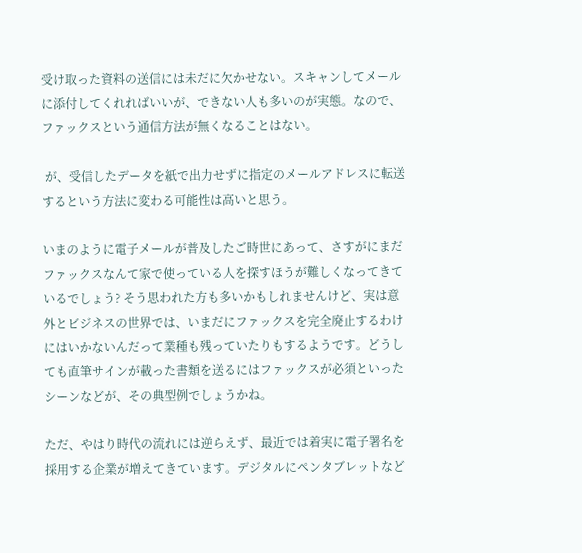受け取った資料の送信には未だに欠かせない。スキャンしてメールに添付してくれればいいが、できない人も多いのが実態。なので、ファックスという通信方法が無くなることはない。

 が、受信したデータを紙で出力せずに指定のメールアドレスに転送するという方法に変わる可能性は高いと思う。

いまのように電子メールが普及したご時世にあって、さすがにまだファックスなんて家で使っている人を探すほうが難しくなってきているでしょう? そう思われた方も多いかもしれませんけど、実は意外とビジネスの世界では、いまだにファックスを完全廃止するわけにはいかないんだって業種も残っていたりもするようです。どうしても直筆サインが載った書類を送るにはファックスが必須といったシーンなどが、その典型例でしょうかね。

ただ、やはり時代の流れには逆らえず、最近では着実に電子署名を採用する企業が増えてきています。デジタルにペンタブレットなど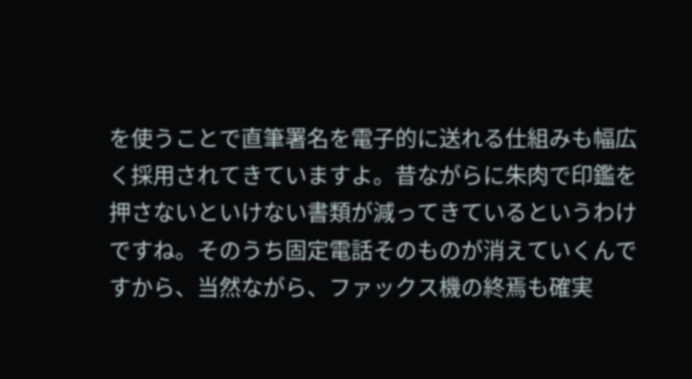を使うことで直筆署名を電子的に送れる仕組みも幅広く採用されてきていますよ。昔ながらに朱肉で印鑑を押さないといけない書類が減ってきているというわけですね。そのうち固定電話そのものが消えていくんですから、当然ながら、ファックス機の終焉も確実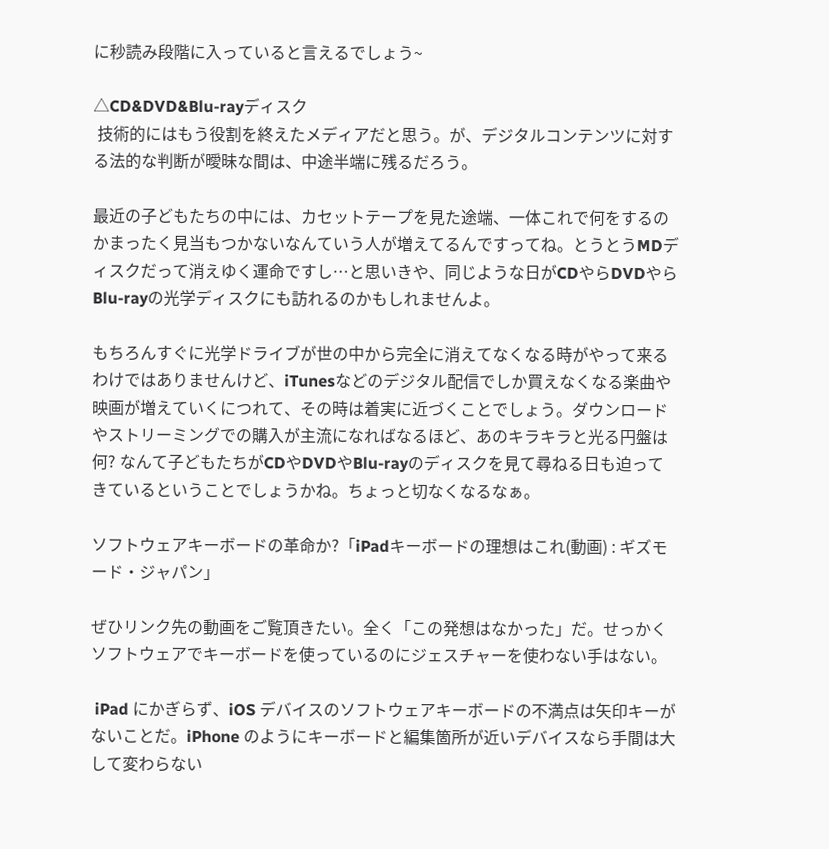に秒読み段階に入っていると言えるでしょう~

△CD&DVD&Blu-rayディスク
 技術的にはもう役割を終えたメディアだと思う。が、デジタルコンテンツに対する法的な判断が曖昧な間は、中途半端に残るだろう。

最近の子どもたちの中には、カセットテープを見た途端、一体これで何をするのかまったく見当もつかないなんていう人が増えてるんですってね。とうとうMDディスクだって消えゆく運命ですし…と思いきや、同じような日がCDやらDVDやらBlu-rayの光学ディスクにも訪れるのかもしれませんよ。

もちろんすぐに光学ドライブが世の中から完全に消えてなくなる時がやって来るわけではありませんけど、iTunesなどのデジタル配信でしか買えなくなる楽曲や映画が増えていくにつれて、その時は着実に近づくことでしょう。ダウンロードやストリーミングでの購入が主流になればなるほど、あのキラキラと光る円盤は何? なんて子どもたちがCDやDVDやBlu-rayのディスクを見て尋ねる日も迫ってきているということでしょうかね。ちょっと切なくなるなぁ。

ソフトウェアキーボードの革命か?「iPadキーボードの理想はこれ(動画) : ギズモード・ジャパン」

ぜひリンク先の動画をご覧頂きたい。全く「この発想はなかった」だ。せっかくソフトウェアでキーボードを使っているのにジェスチャーを使わない手はない。

 iPad にかぎらず、iOS デバイスのソフトウェアキーボードの不満点は矢印キーがないことだ。iPhone のようにキーボードと編集箇所が近いデバイスなら手間は大して変わらない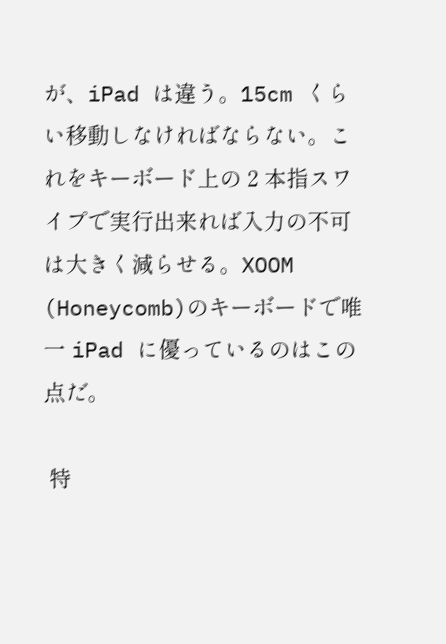が、iPad は違う。15cm くらい移動しなければならない。これをキーボード上の 2 本指スワイプで実行出来れば入力の不可は大きく減らせる。XOOM (Honeycomb)のキーボードで唯一 iPad に優っているのはこの点だ。

 特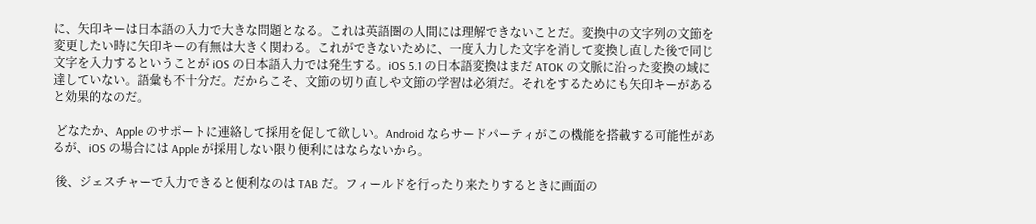に、矢印キーは日本語の入力で大きな問題となる。これは英語圏の人間には理解できないことだ。変換中の文字列の文節を変更したい時に矢印キーの有無は大きく関わる。これができないために、一度入力した文字を消して変換し直した後で同じ文字を入力するということが iOS の日本語入力では発生する。iOS 5.1 の日本語変換はまだ ATOK の文脈に沿った変換の域に達していない。語彙も不十分だ。だからこそ、文節の切り直しや文節の学習は必須だ。それをするためにも矢印キーがあると効果的なのだ。

 どなたか、Apple のサポートに連絡して採用を促して欲しい。Android ならサードパーティがこの機能を搭載する可能性があるが、iOS の場合には Apple が採用しない限り便利にはならないから。

 後、ジェスチャーで入力できると便利なのは TAB だ。フィールドを行ったり来たりするときに画面の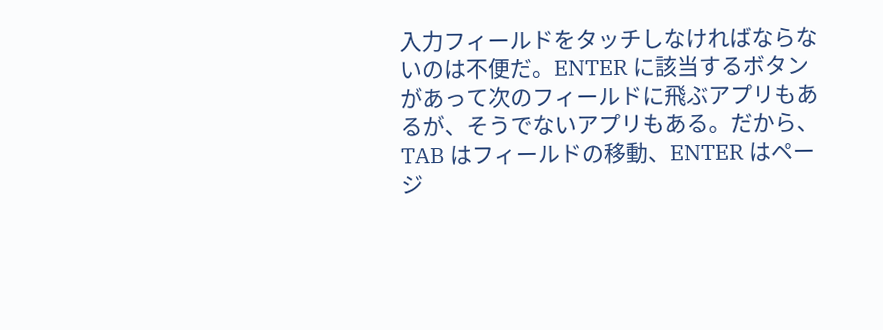入力フィールドをタッチしなければならないのは不便だ。ENTER に該当するボタンがあって次のフィールドに飛ぶアプリもあるが、そうでないアプリもある。だから、TAB はフィールドの移動、ENTER はページ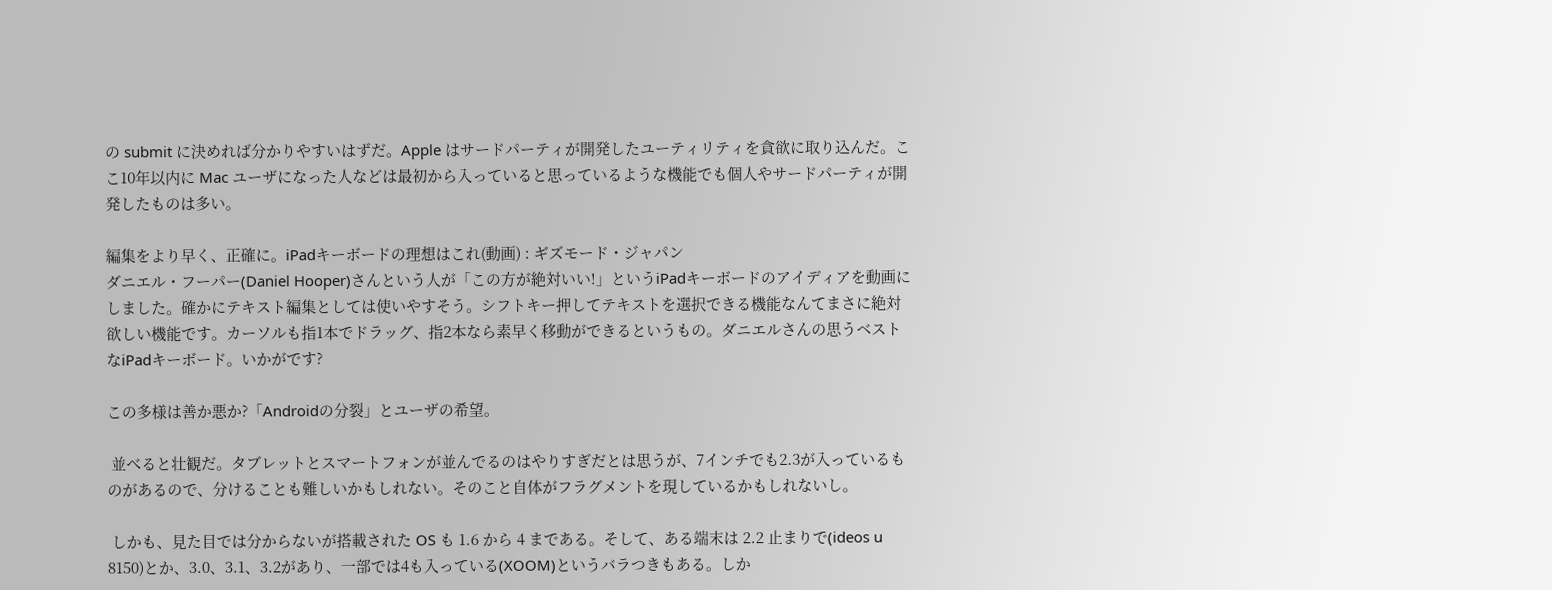の submit に決めれば分かりやすいはずだ。Apple はサードパーティが開発したユーティリティを貪欲に取り込んだ。ここ10年以内に Mac ユーザになった人などは最初から入っていると思っているような機能でも個人やサードパーティが開発したものは多い。

編集をより早く、正確に。iPadキーボードの理想はこれ(動画) : ギズモード・ジャパン
ダニエル・フーパー(Daniel Hooper)さんという人が「この方が絶対いい!」というiPadキーボードのアイディアを動画にしました。確かにテキスト編集としては使いやすそう。シフトキー押してテキストを選択できる機能なんてまさに絶対欲しい機能です。カーソルも指1本でドラッグ、指2本なら素早く移動ができるというもの。ダニエルさんの思うベストなiPadキーボード。いかがです?

この多様は善か悪か?「Androidの分裂」とユーザの希望。

 並べると壮観だ。タブレットとスマートフォンが並んでるのはやりすぎだとは思うが、7インチでも2.3が入っているものがあるので、分けることも難しいかもしれない。そのこと自体がフラグメントを現しているかもしれないし。

 しかも、見た目では分からないが搭載された OS も 1.6 から 4 まである。そして、ある端末は 2.2 止まりで(ideos u 8150)とか、3.0、3.1、3.2があり、一部では4も入っている(XOOM)というバラつきもある。しか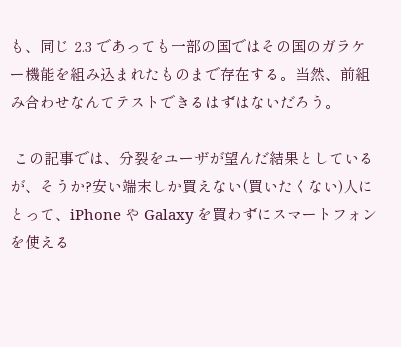も、同じ 2.3 であっても一部の国ではその国のガラケー機能を組み込まれたものまで存在する。当然、前組み合わせなんてテストできるはずはないだろう。

 この記事では、分裂をユーザが望んだ結果としているが、そうか?安い端末しか買えない(買いたくない)人にとって、iPhone や Galaxy を買わずにスマートフォンを使える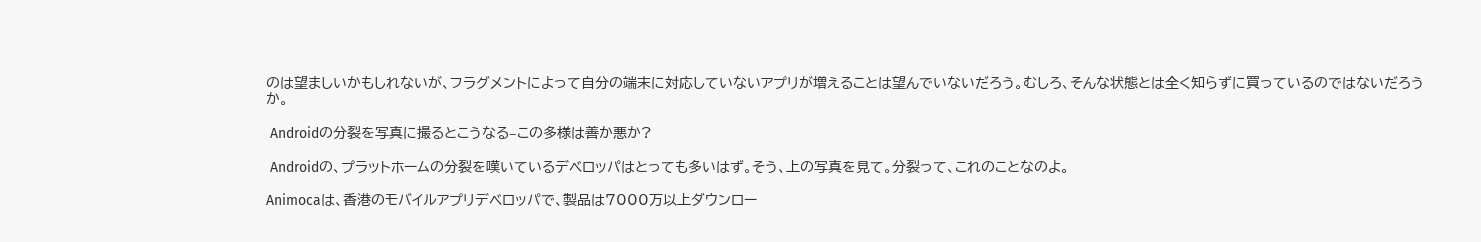のは望ましいかもしれないが、フラグメントによって自分の端末に対応していないアプリが増えることは望んでいないだろう。むしろ、そんな状態とは全く知らずに買っているのではないだろうか。

 Androidの分裂を写真に撮るとこうなる–この多様は善か悪か?

 Androidの、プラットホームの分裂を嘆いているデベロッパはとっても多いはず。そう、上の写真を見て。分裂って、これのことなのよ。

Animocaは、香港のモバイルアプリデベロッパで、製品は7000万以上ダウンロー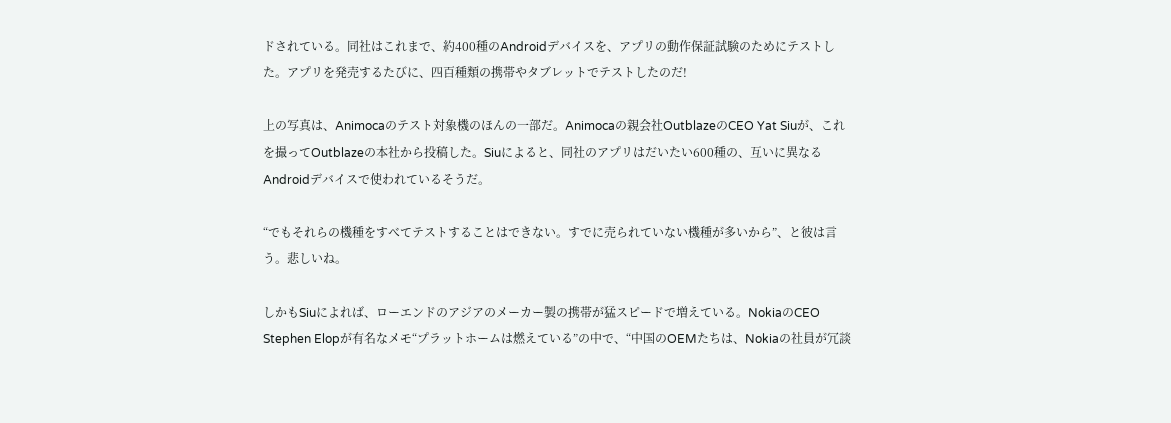ドされている。同社はこれまで、約400種のAndroidデバイスを、アプリの動作保証試験のためにテストした。アプリを発売するたびに、四百種類の携帯やタブレットでテストしたのだ!

上の写真は、Animocaのテスト対象機のほんの一部だ。Animocaの親会社OutblazeのCEO Yat Siuが、これを撮ってOutblazeの本社から投稿した。Siuによると、同社のアプリはだいたい600種の、互いに異なるAndroidデバイスで使われているそうだ。

“でもそれらの機種をすべてテストすることはできない。すでに売られていない機種が多いから”、と彼は言う。悲しいね。

しかもSiuによれば、ローエンドのアジアのメーカー製の携帯が猛スピードで増えている。NokiaのCEO Stephen Elopが有名なメモ“プラットホームは燃えている”の中で、“中国のOEMたちは、Nokiaの社員が冗談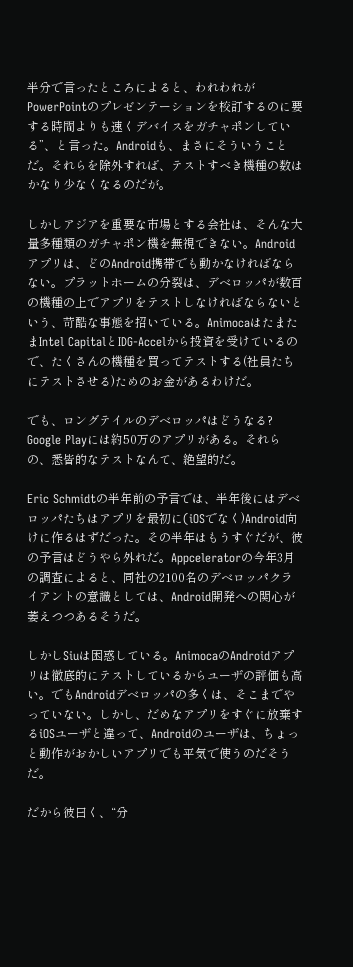半分で言ったところによると、われわれがPowerPointのプレゼンテーションを校訂するのに要する時間よりも速くデバイスをガチャポンしている”、と言った。Androidも、まさにそういうことだ。それらを除外すれば、テストすべき機種の数はかなり少なくなるのだが。

しかしアジアを重要な市場とする会社は、そんな大量多種類のガチャポン機を無視できない。Androidアプリは、どのAndroid携帯でも動かなければならない。プラットホームの分裂は、デベロッパが数百の機種の上でアプリをテストしなければならないという、苛酷な事態を招いている。AnimocaはたまたまIntel CapitalとIDG-Accelから投資を受けているので、たくさんの機種を買ってテストする(社員たちにテストさせる)ためのお金があるわけだ。

でも、ロングテイルのデベロッパはどうなる? Google Playには約50万のアプリがある。それらの、悉皆的なテストなんて、絶望的だ。

Eric Schmidtの半年前の予言では、半年後にはデベロッパたちはアプリを最初に(iOSでなく)Android向けに作るはずだった。その半年はもうすぐだが、彼の予言はどうやら外れだ。Appceleratorの今年3月の調査によると、同社の2100名のデベロッパクライアントの意識としては、Android開発への関心が萎えつつあるそうだ。

しかしSiuは困惑している。AnimocaのAndroidアプリは徹底的にテストしているからユーザの評価も高い。でもAndroidデベロッパの多くは、そこまでやっていない。しかし、だめなアプリをすぐに放棄するiOSユーザと違って、Androidのユーザは、ちょっと動作がおかしいアプリでも平気で使うのだそうだ。

だから彼曰く、“分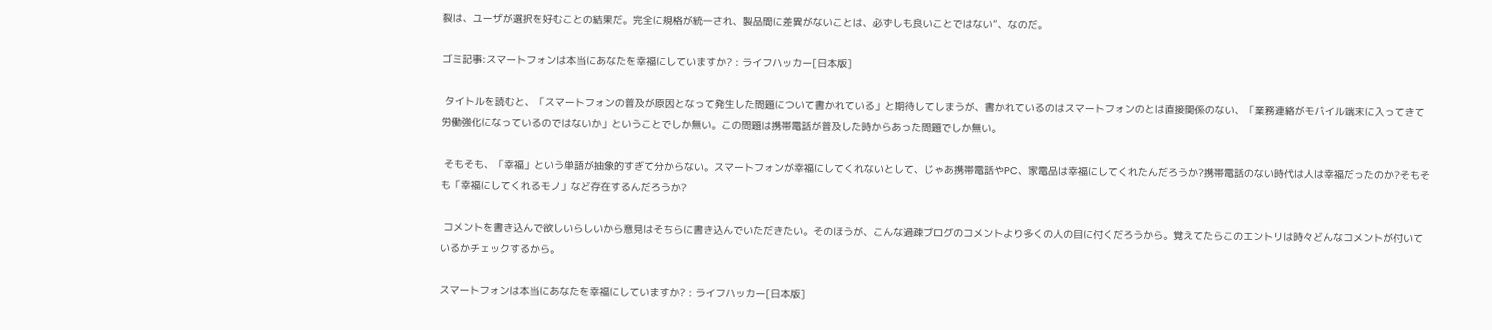裂は、ユーザが選択を好むことの結果だ。完全に規格が統一され、製品間に差異がないことは、必ずしも良いことではない”、なのだ。

ゴミ記事:スマートフォンは本当にあなたを幸福にしていますか? : ライフハッカー[日本版]

 タイトルを読むと、「スマートフォンの普及が原因となって発生した問題について書かれている」と期待してしまうが、書かれているのはスマートフォンのとは直接関係のない、「業務連絡がモバイル端末に入ってきて労働強化になっているのではないか」ということでしか無い。この問題は携帯電話が普及した時からあった問題でしか無い。

 そもそも、「幸福」という単語が抽象的すぎて分からない。スマートフォンが幸福にしてくれないとして、じゃあ携帯電話やPC、家電品は幸福にしてくれたんだろうか?携帯電話のない時代は人は幸福だったのか?そもそも「幸福にしてくれるモノ」など存在するんだろうか?

 コメントを書き込んで欲しいらしいから意見はそちらに書き込んでいただきたい。そのほうが、こんな過疎ブログのコメントより多くの人の目に付くだろうから。覚えてたらこのエントリは時々どんなコメントが付いているかチェックするから。

スマートフォンは本当にあなたを幸福にしていますか? : ライフハッカー[日本版]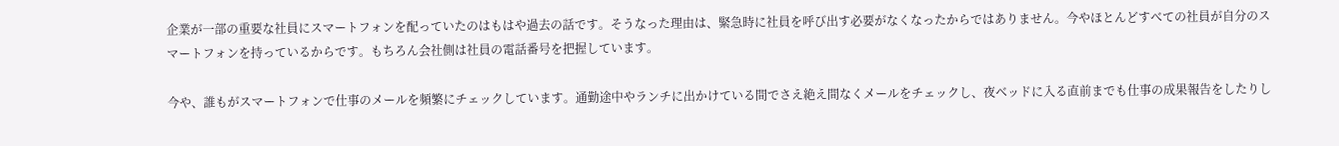企業が一部の重要な社員にスマートフォンを配っていたのはもはや過去の話です。そうなった理由は、緊急時に社員を呼び出す必要がなくなったからではありません。今やほとんどすべての社員が自分のスマートフォンを持っているからです。もちろん会社側は社員の電話番号を把握しています。

今や、誰もがスマートフォンで仕事のメールを頻繁にチェックしています。通勤途中やランチに出かけている間でさえ絶え間なくメールをチェックし、夜ベッドに入る直前までも仕事の成果報告をしたりし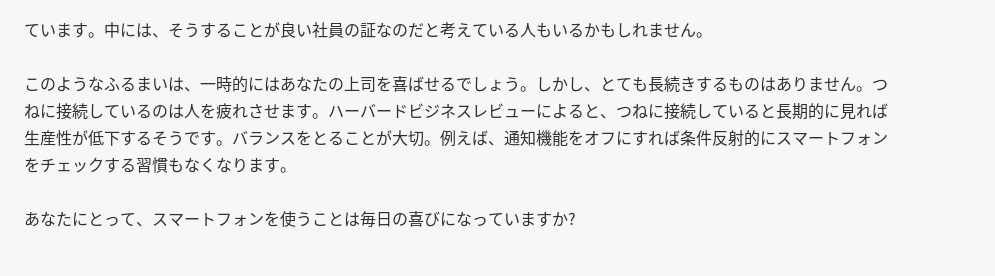ています。中には、そうすることが良い社員の証なのだと考えている人もいるかもしれません。

このようなふるまいは、一時的にはあなたの上司を喜ばせるでしょう。しかし、とても長続きするものはありません。つねに接続しているのは人を疲れさせます。ハーバードビジネスレビューによると、つねに接続していると長期的に見れば生産性が低下するそうです。バランスをとることが大切。例えば、通知機能をオフにすれば条件反射的にスマートフォンをチェックする習慣もなくなります。

あなたにとって、スマートフォンを使うことは毎日の喜びになっていますか?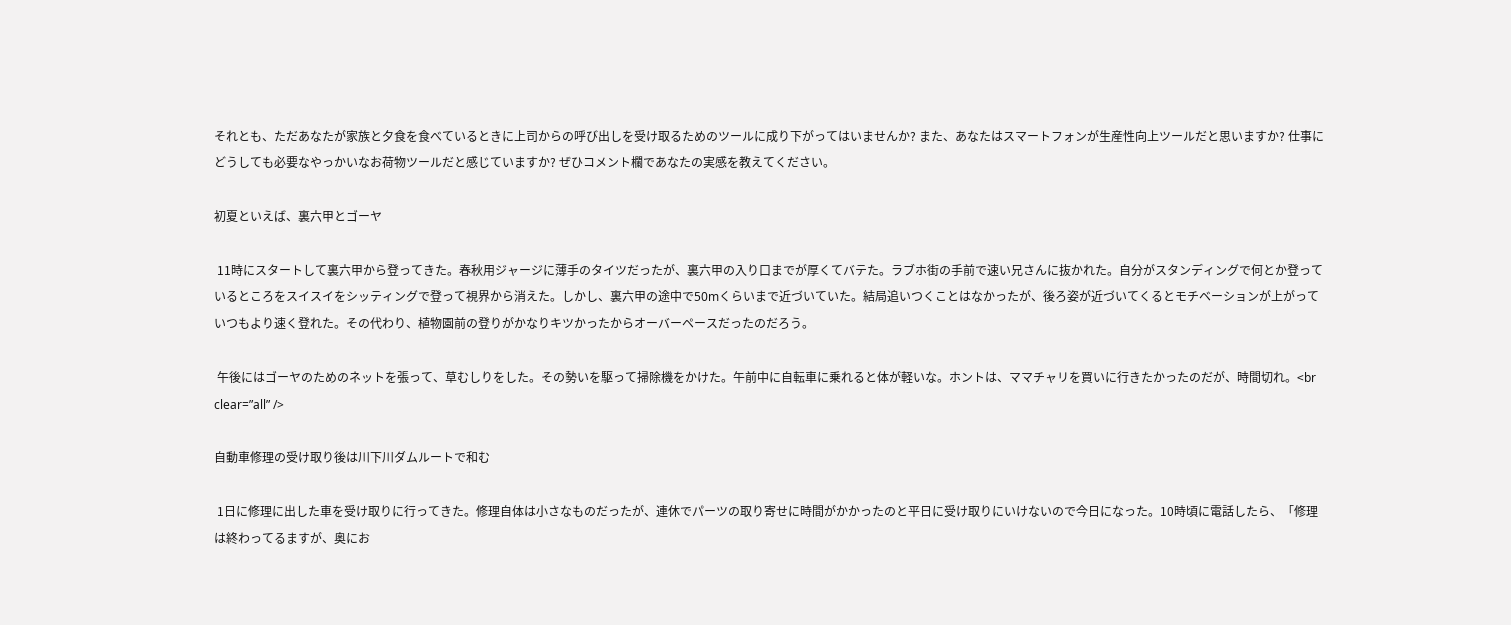それとも、ただあなたが家族と夕食を食べているときに上司からの呼び出しを受け取るためのツールに成り下がってはいませんか? また、あなたはスマートフォンが生産性向上ツールだと思いますか? 仕事にどうしても必要なやっかいなお荷物ツールだと感じていますか? ぜひコメント欄であなたの実感を教えてください。

初夏といえば、裏六甲とゴーヤ

 11時にスタートして裏六甲から登ってきた。春秋用ジャージに薄手のタイツだったが、裏六甲の入り口までが厚くてバテた。ラブホ街の手前で速い兄さんに抜かれた。自分がスタンディングで何とか登っているところをスイスイをシッティングで登って視界から消えた。しかし、裏六甲の途中で50mくらいまで近づいていた。結局追いつくことはなかったが、後ろ姿が近づいてくるとモチベーションが上がっていつもより速く登れた。その代わり、植物園前の登りがかなりキツかったからオーバーペースだったのだろう。

 午後にはゴーヤのためのネットを張って、草むしりをした。その勢いを駆って掃除機をかけた。午前中に自転車に乗れると体が軽いな。ホントは、ママチャリを買いに行きたかったのだが、時間切れ。<br clear=”all” />

自動車修理の受け取り後は川下川ダムルートで和む

 1日に修理に出した車を受け取りに行ってきた。修理自体は小さなものだったが、連休でパーツの取り寄せに時間がかかったのと平日に受け取りにいけないので今日になった。10時頃に電話したら、「修理は終わってるますが、奥にお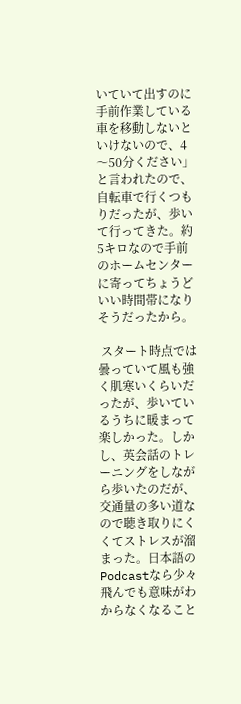いていて出すのに手前作業している車を移動しないといけないので、4〜50分ください」と言われたので、自転車で行くつもりだったが、歩いて行ってきた。約5キロなので手前のホームセンターに寄ってちょうどいい時間帯になりそうだったから。

 スタート時点では曇っていて風も強く肌寒いくらいだったが、歩いているうちに暖まって楽しかった。しかし、英会話のトレーニングをしながら歩いたのだが、交通量の多い道なので聴き取りにくくてストレスが溜まった。日本語のPodcastなら少々飛んでも意味がわからなくなること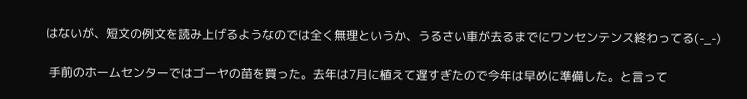はないが、短文の例文を読み上げるようなのでは全く無理というか、うるさい車が去るまでにワンセンテンス終わってる(-_-)

 手前のホームセンターではゴーヤの苗を買った。去年は7月に植えて遅すぎたので今年は早めに準備した。と言って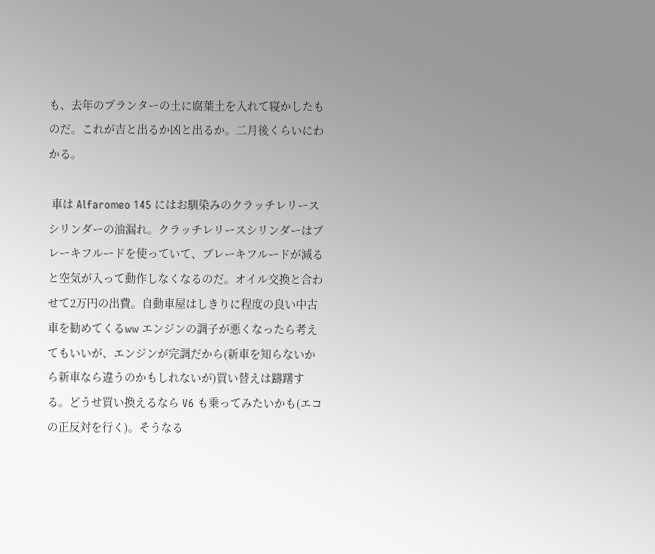も、去年のプランターの土に腐葉土を入れて寝かしたものだ。これが吉と出るか凶と出るか。二月後くらいにわかる。

 車は Alfaromeo 145 にはお馴染みのクラッチレリースシリンダーの油漏れ。クラッチレリースシリンダーはブレーキフルードを使っていて、ブレーキフルードが減ると空気が入って動作しなくなるのだ。オイル交換と合わせて2万円の出費。自動車屋はしきりに程度の良い中古車を勧めてくるww エンジンの調子が悪くなったら考えてもいいが、エンジンが完調だから(新車を知らないから新車なら違うのかもしれないが)買い替えは躊躇する。どうせ買い換えるなら V6 も乗ってみたいかも(エコの正反対を行く)。そうなる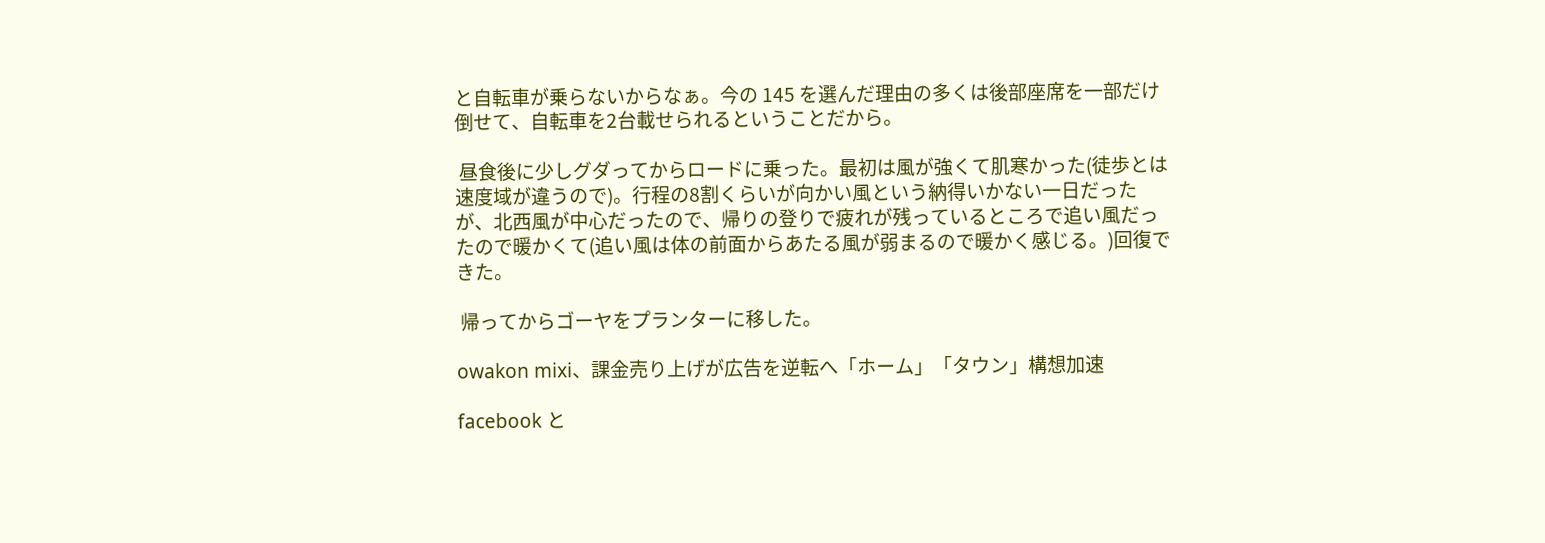と自転車が乗らないからなぁ。今の 145 を選んだ理由の多くは後部座席を一部だけ倒せて、自転車を2台載せられるということだから。

 昼食後に少しグダってからロードに乗った。最初は風が強くて肌寒かった(徒歩とは速度域が違うので)。行程の8割くらいが向かい風という納得いかない一日だったが、北西風が中心だったので、帰りの登りで疲れが残っているところで追い風だったので暖かくて(追い風は体の前面からあたる風が弱まるので暖かく感じる。)回復できた。

 帰ってからゴーヤをプランターに移した。

owakon mixi、課金売り上げが広告を逆転へ「ホーム」「タウン」構想加速

facebook と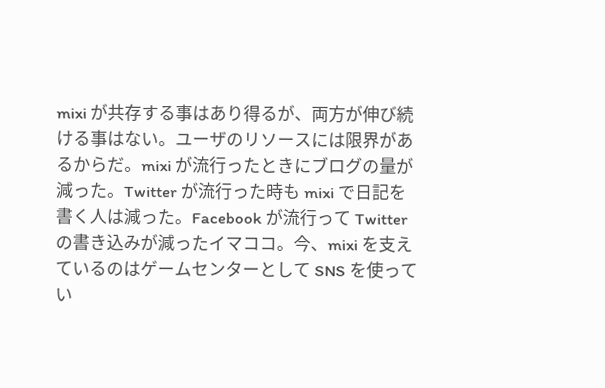mixi が共存する事はあり得るが、両方が伸び続ける事はない。ユーザのリソースには限界があるからだ。mixi が流行ったときにブログの量が減った。Twitter が流行った時も mixi で日記を書く人は減った。Facebook が流行って Twitter の書き込みが減ったイマココ。今、mixi を支えているのはゲームセンターとして SNS を使ってい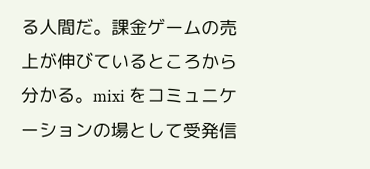る人間だ。課金ゲームの売上が伸びているところから分かる。mixi をコミュニケーションの場として受発信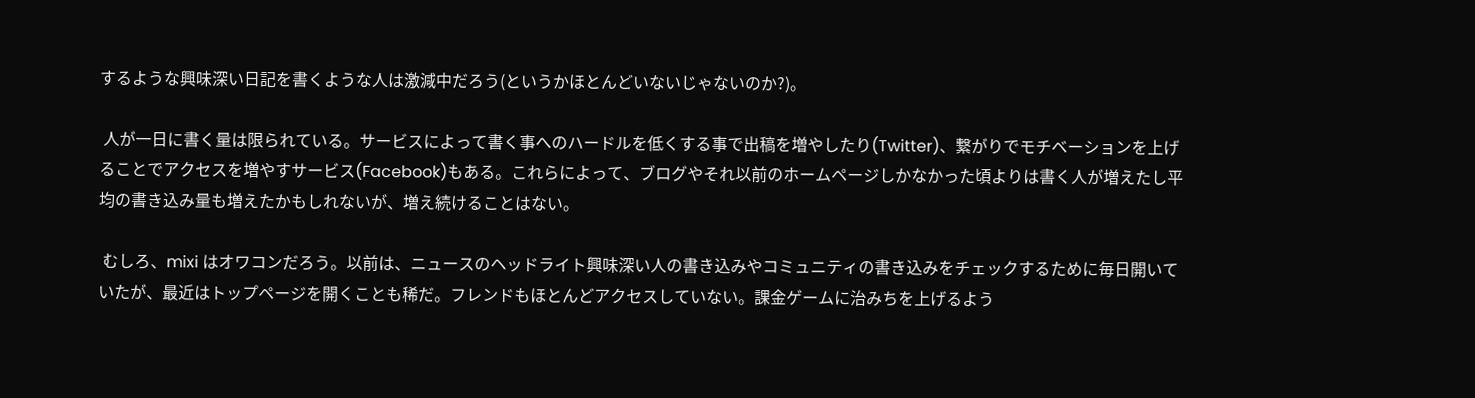するような興味深い日記を書くような人は激減中だろう(というかほとんどいないじゃないのか?)。

 人が一日に書く量は限られている。サービスによって書く事へのハードルを低くする事で出稿を増やしたり(Twitter)、繋がりでモチベーションを上げることでアクセスを増やすサービス(Facebook)もある。これらによって、ブログやそれ以前のホームページしかなかった頃よりは書く人が増えたし平均の書き込み量も増えたかもしれないが、増え続けることはない。

 むしろ、mixi はオワコンだろう。以前は、ニュースのヘッドライト興味深い人の書き込みやコミュニティの書き込みをチェックするために毎日開いていたが、最近はトップページを開くことも稀だ。フレンドもほとんどアクセスしていない。課金ゲームに治みちを上げるよう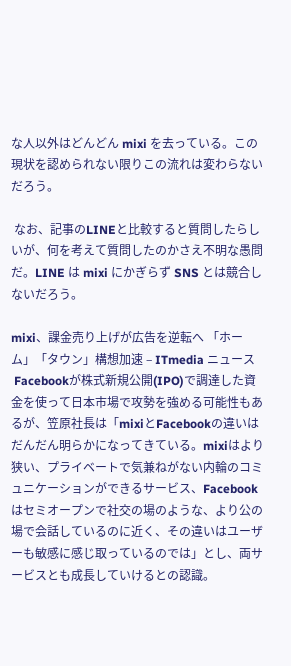な人以外はどんどん mixi を去っている。この現状を認められない限りこの流れは変わらないだろう。

 なお、記事のLINEと比較すると質問したらしいが、何を考えて質問したのかさえ不明な愚問だ。LINE は mixi にかぎらず SNS とは競合しないだろう。

mixi、課金売り上げが広告を逆転へ 「ホーム」「タウン」構想加速 – ITmedia ニュース
 Facebookが株式新規公開(IPO)で調達した資金を使って日本市場で攻勢を強める可能性もあるが、笠原社長は「mixiとFacebookの違いはだんだん明らかになってきている。mixiはより狭い、プライベートで気兼ねがない内輪のコミュニケーションができるサービス、Facebookはセミオープンで社交の場のような、より公の場で会話しているのに近く、その違いはユーザーも敏感に感じ取っているのでは」とし、両サービスとも成長していけるとの認識。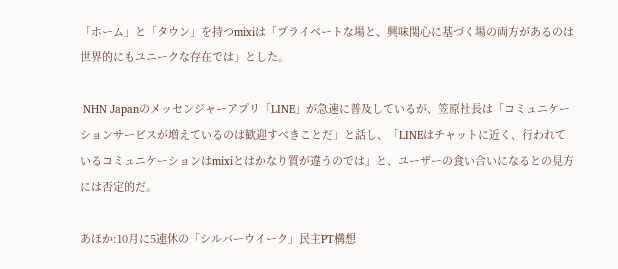「ホーム」と「タウン」を持つmixiは「プライベートな場と、興味関心に基づく場の両方があるのは世界的にもユニークな存在では」とした。

 NHN Japanのメッセンジャーアプリ「LINE」が急速に普及しているが、笠原社長は「コミュニケーションサービスが増えているのは歓迎すべきことだ」と話し、「LINEはチャットに近く、行われているコミュニケーションはmixiとはかなり質が違うのでは」と、ユーザーの食い合いになるとの見方には否定的だ。

あほか:10月に5連休の「シルバーウイーク」民主PT構想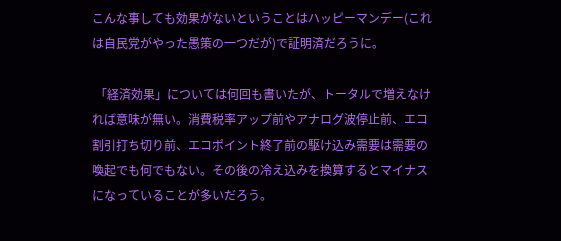こんな事しても効果がないということはハッピーマンデー(これは自民党がやった愚策の一つだが)で証明済だろうに。

 「経済効果」については何回も書いたが、トータルで増えなければ意味が無い。消費税率アップ前やアナログ波停止前、エコ割引打ち切り前、エコポイント終了前の駆け込み需要は需要の喚起でも何でもない。その後の冷え込みを換算するとマイナスになっていることが多いだろう。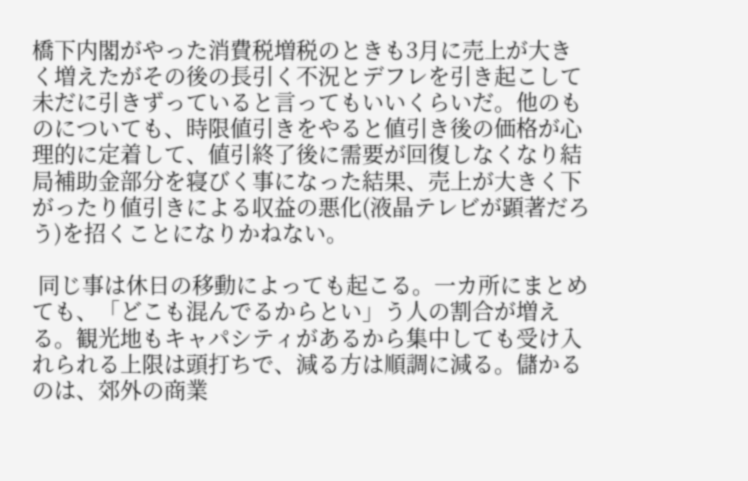橋下内閣がやった消費税増税のときも3月に売上が大きく増えたがその後の長引く不況とデフレを引き起こして未だに引きずっていると言ってもいいくらいだ。他のものについても、時限値引きをやると値引き後の価格が心理的に定着して、値引終了後に需要が回復しなくなり結局補助金部分を寝びく事になった結果、売上が大きく下がったり値引きによる収益の悪化(液晶テレビが顕著だろう)を招くことになりかねない。

 同じ事は休日の移動によっても起こる。一カ所にまとめても、「どこも混んでるからとい」う人の割合が増える。観光地もキャパシティがあるから集中しても受け入れられる上限は頭打ちで、減る方は順調に減る。儲かるのは、郊外の商業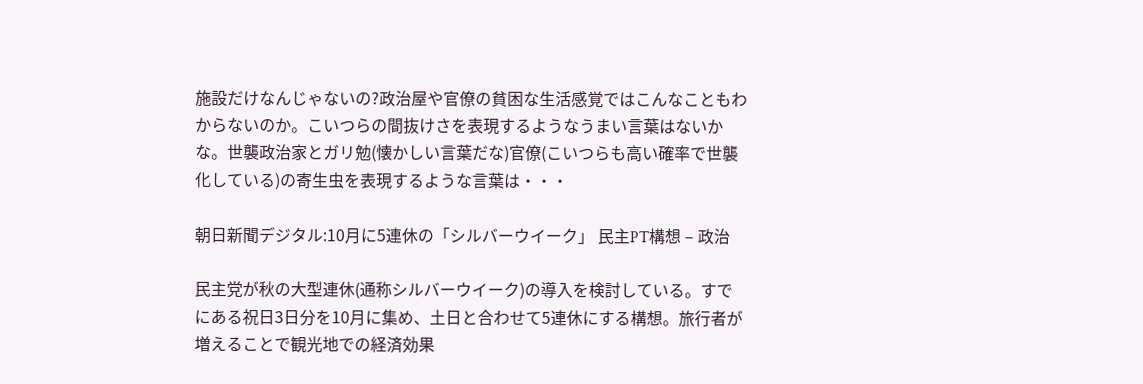施設だけなんじゃないの?政治屋や官僚の貧困な生活感覚ではこんなこともわからないのか。こいつらの間抜けさを表現するようなうまい言葉はないかな。世襲政治家とガリ勉(懐かしい言葉だな)官僚(こいつらも高い確率で世襲化している)の寄生虫を表現するような言葉は・・・

朝日新聞デジタル:10月に5連休の「シルバーウイーク」 民主PT構想 – 政治

民主党が秋の大型連休(通称シルバーウイーク)の導入を検討している。すでにある祝日3日分を10月に集め、土日と合わせて5連休にする構想。旅行者が増えることで観光地での経済効果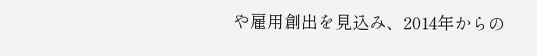や雇用創出を見込み、2014年からの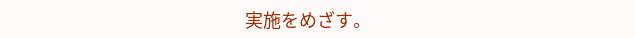実施をめざす。